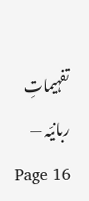تفہیماتِ ربانیّہ — Page 16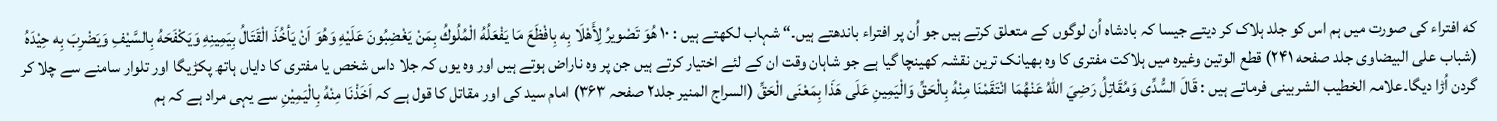که افتراء کی صورت میں ہم اس کو جلد ہلاک کر دیتے جیسا کہ بادشاہ اُن لوگوں کے متعلق کرتے ہیں جو اُن پر افتراء باندھتے ہیں۔“ شہاب لکھتے ہیں : ۱۰ هُوَ تَصْويرُ لِأَهْلَا بِه بِافْظَعَ مَا يَفْعَلُهُ الْمُلُوكُ بِمَنْ يَغْضِبُونَ عَلَيْهِ وَهُوَ اَنْ يَأخُذَ الْقَتَالُ بِيَمِينِهِ وَيَكْفَحَهُ بِالسَّيْفِ وَيَضْرِبَ بِه حِيْدَهُ (شباب على البيضاوى جلد صفحه ۲۴۱) قطع الوتین وغیرہ میں ہلاکت مفتری کا وہ بھیانک ترین نقشہ کھینچا گیا ہے جو شاہان وقت ان کے لئے اختیار کرتے ہیں جن پر وہ ناراض ہوتے ہیں اور وہ یوں کہ جلا داس شخص یا مفتری کا دایاں ہاتھ پکڑیگا اور تلوار سامنے سے چلا کر گردن اُڑا دیگا۔علامہ الخطيب الشربینی فرماتے ہیں : قَالَ السُّدِّى وَمُقَاتِلُ رَضِيَ اللهُ عَنْهُمَا انْتَقَمْنَا مِنْهُ بِالْحَقِّ وَالْيَمِينِ عَلَى هَذَا بِمَعْنَى الْحَقِّ (السراج المنیر جلد۲ صفحہ ۳۶۳) امام سید کی اور مقاتل کا قول ہے کہ اَخَذْنَا مِنْهُ بِالْيَمِيْنِ سے یہی مراد ہے کہ ہم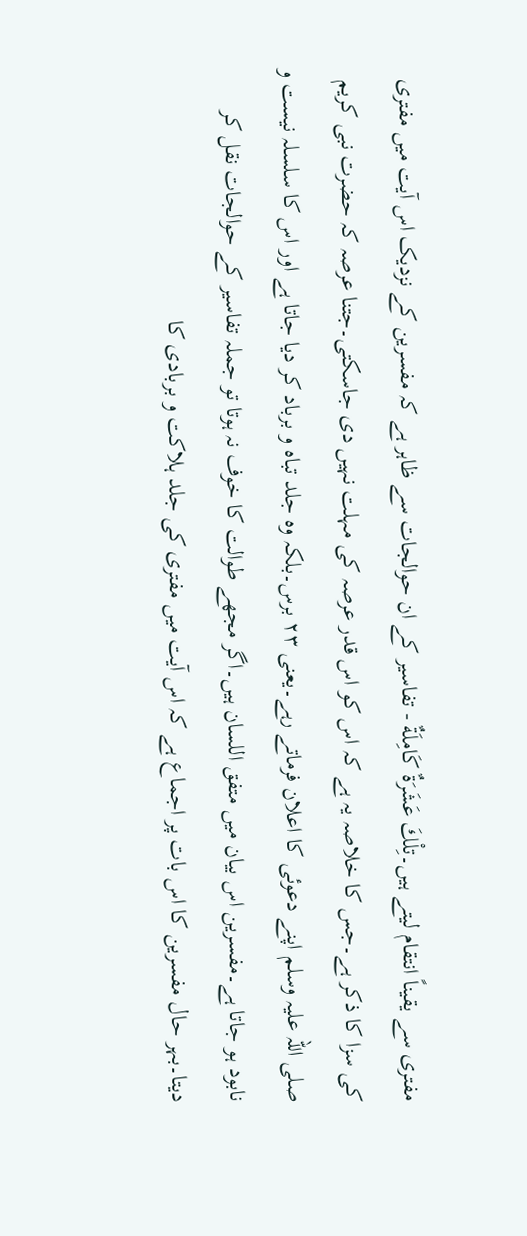مفتری سے یقیناً انتقام لیتے ہیں۔تِلْكَ عَشَرَةٌ كَامِلَةٌ - تفاسیر کے ان حوالجات سے ظاہر ہے کہ مفسرین کے نزدیک اس آیت میں مفتری کی سزا کا ذکر ہے۔جس کا خلاصہ یہ ہے کہ اس کو اس قدر عرصہ کی مہلت نہیں دی جاسکتی۔جتنا عرصہ کہ حضرت نبی کریم صلی اللہ علیہ وسلم اپنے دعوئی کا اعلان فرماتے رہے۔یعنی ۲۳ برس۔بلکہ وہ جلد تباہ و برباد کر دیا جاتا ہے اور اس کا سلسلہ نیست و نابود ہو جاتا ہے۔مفسرین اس بیان میں متفق اللسان ہیں۔اگر مجھے طوالت کا خوف نہ ہوتا تو جملہ تفاسیر کے حوالجات نقل کر دیتا۔بہر حال مفسرین کا اس بات پر اجماع ہے کہ اس آیت میں مفتری کی جلد ہلاکت و بربادی کا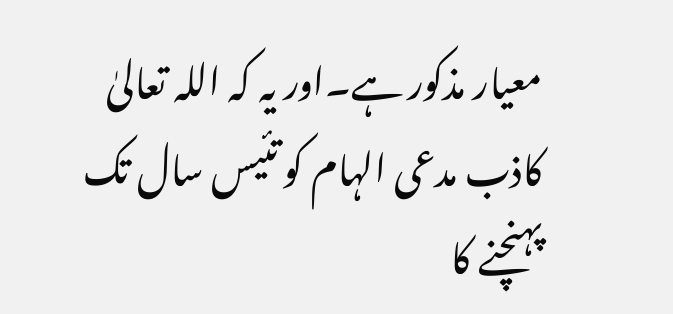معیار مذکور ہے۔اور یہ کہ اللہ تعالیٰ کاذب مدعی الہام کو تئیس سال تک پہنچنے کا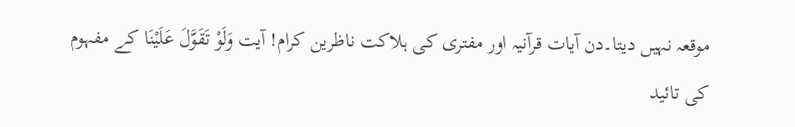موقعہ نہیں دیتا۔دن آیات قرآنیہ اور مفتری کی ہلاکت ناظرین کرام! آیت وَلَوْ تَقَوَّلَ عَلَيْنَا کے مفہوم کی تائید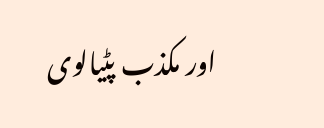اور مکذب پٹیالوی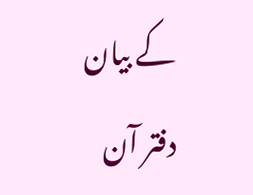کے بیان دفتر آن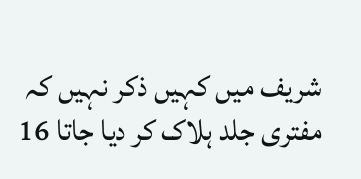شریف میں کہیں ذکر نہیں کہ مفتری جلد ہلاک کر دیا جاتا 16